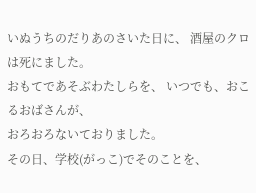いぬうちのだりあのさいた日に、 酒屋のクロは死にました。
おもてであそぶわたしらを、 いつでも、おこるおばさんが、
おろおろないておりました。
その日、学校(がっこ)でそのことを、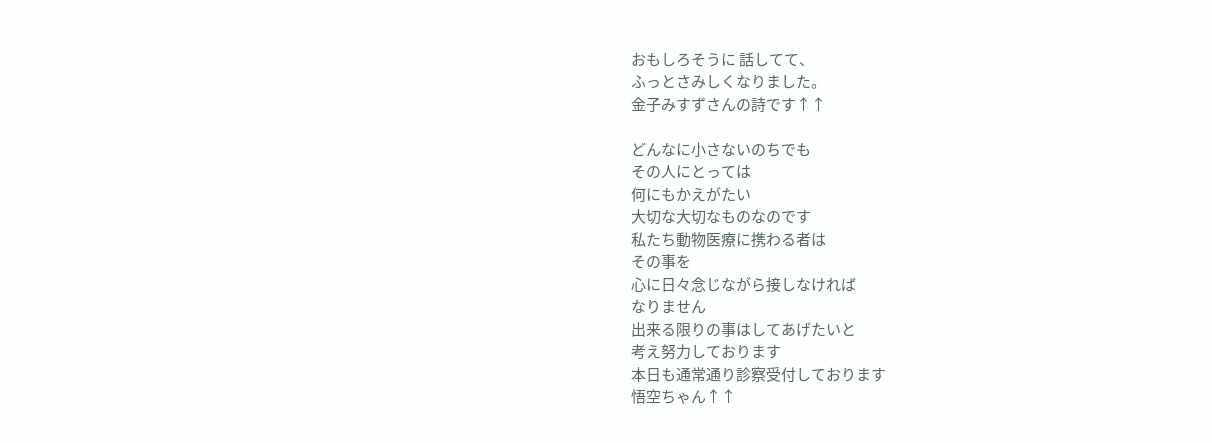おもしろそうに 話してて、
ふっとさみしくなりました。
金子みすずさんの詩です↑↑

どんなに小さないのちでも
その人にとっては
何にもかえがたい
大切な大切なものなのです
私たち動物医療に携わる者は
その事を
心に日々念じながら接しなければ
なりません
出来る限りの事はしてあげたいと
考え努力しております
本日も通常通り診察受付しております
悟空ちゃん↑↑